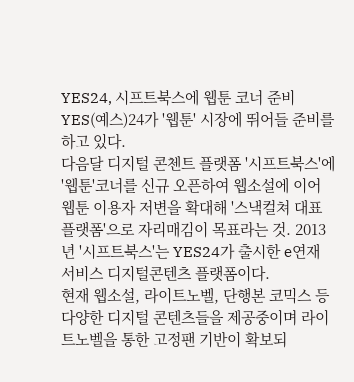YES24, 시프트북스에 웹툰 코너 준비
YES(예스)24가 '웹툰' 시장에 뛰어들 준비를 하고 있다.
다음달 디지털 콘첸트 플랫폼 '시프트북스'에 '웹툰'코너를 신규 오픈하여 웹소설에 이어 웹툰 이용자 저변을 확대해 '스낵컬쳐 대표 플랫폼'으로 자리매김이 목표라는 것. 2013년 '시프트북스'는 YES24가 출시한 e연재 서비스 디지털콘텐츠 플랫폼이다.
현재 웹소설, 라이트노벨, 단행본 코믹스 등 다양한 디지털 콘텐츠들을 제공중이며 라이트노벨을 통한 고정팬 기반이 확보되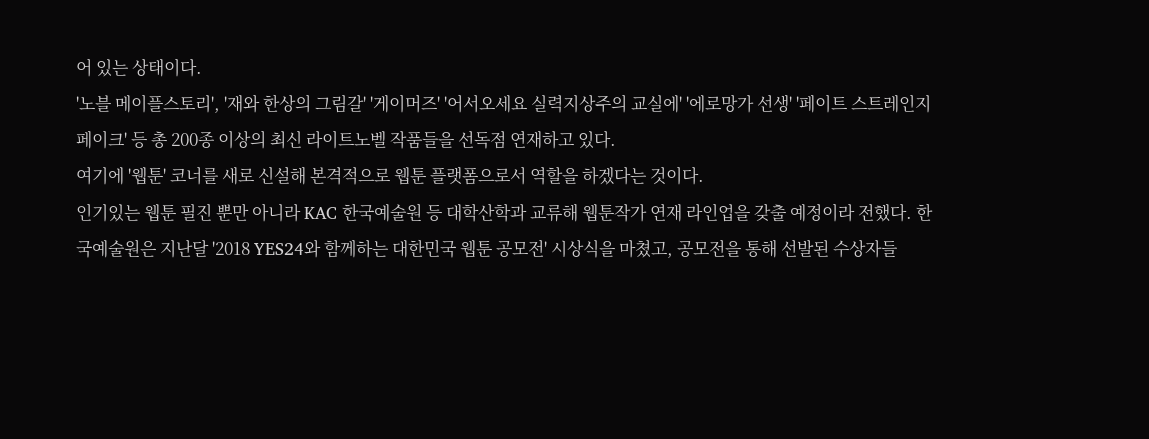어 있는 상태이다.
'노블 메이플스토리', '재와 한상의 그림갈' '게이머즈' '어서오세요 실력지상주의 교실에' '에로망가 선생' '페이트 스트레인지 페이크' 등 총 200종 이상의 최신 라이트노벨 작품들을 선독점 연재하고 있다.
여기에 '웹툰' 코너를 새로 신설해 본격적으로 웹툰 플랫폼으로서 역할을 하겠다는 것이다.
인기있는 웹툰 필진 뿐만 아니라 KAC 한국예술원 등 대학산학과 교류해 웹툰작가 연재 라인업을 갖출 예정이라 전했다. 한국예술원은 지난달 '2018 YES24와 함께하는 대한민국 웹툰 공모전' 시상식을 마쳤고, 공모전을 통해 선발된 수상자들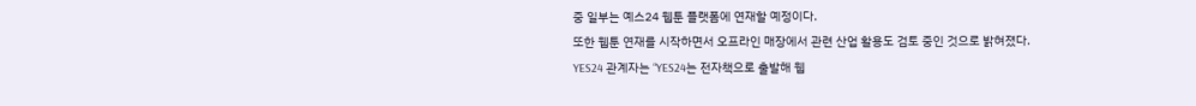중 일부는 예스24 웹툰 플랫폼에 연재할 예정이다.
또한 웹툰 연재를 시작하면서 오프라인 매장에서 관련 산업 활용도 검토 중인 것으로 밝혀졌다.
YES24 관계자는 “YES24는 전자책으로 출발해 웹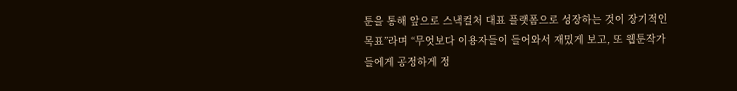툰을 통해 앞으로 스낵컬처 대표 플랫폼으로 성장하는 것이 장기적인 목표”라며 “무엇보다 이용자들이 들어와서 재밌게 보고, 또 웹툰작가들에게 공정하게 정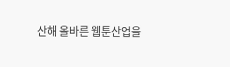산해 올바른 웹툰산업을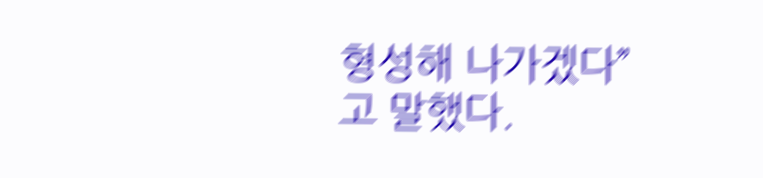형성해 나가겠다”고 말했다.